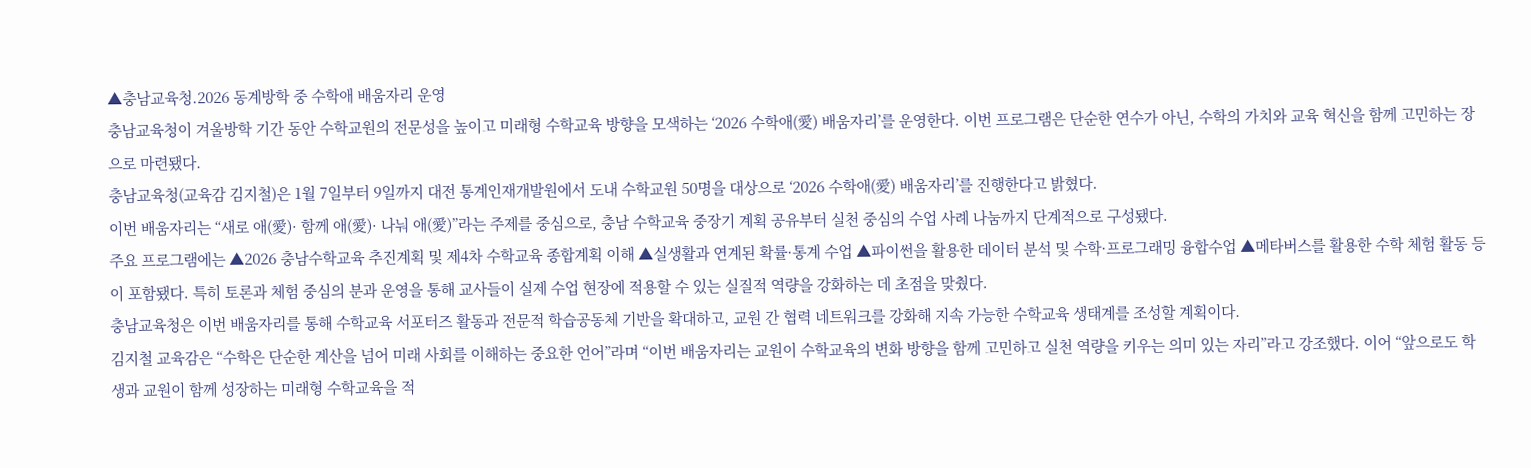▲충남교육청.2026 동계방학 중 수학애 배움자리 운영
충남교육청이 겨울방학 기간 동안 수학교원의 전문성을 높이고 미래형 수학교육 방향을 모색하는 ‘2026 수학애(愛) 배움자리’를 운영한다. 이번 프로그램은 단순한 연수가 아닌, 수학의 가치와 교육 혁신을 함께 고민하는 장으로 마련됐다.
충남교육청(교육감 김지철)은 1월 7일부터 9일까지 대전 통계인재개발원에서 도내 수학교원 50명을 대상으로 ‘2026 수학애(愛) 배움자리’를 진행한다고 밝혔다.
이번 배움자리는 “새로 애(愛)· 함께 애(愛)· 나눠 애(愛)”라는 주제를 중심으로, 충남 수학교육 중장기 계획 공유부터 실천 중심의 수업 사례 나눔까지 단계적으로 구성됐다.
주요 프로그램에는 ▲2026 충남수학교육 추진계획 및 제4차 수학교육 종합계획 이해 ▲실생활과 연계된 확률·통계 수업 ▲파이썬을 활용한 데이터 분석 및 수학·프로그래밍 융합수업 ▲메타버스를 활용한 수학 체험 활동 등이 포함됐다. 특히 토론과 체험 중심의 분과 운영을 통해 교사들이 실제 수업 현장에 적용할 수 있는 실질적 역량을 강화하는 데 초점을 맞췄다.
충남교육청은 이번 배움자리를 통해 수학교육 서포터즈 활동과 전문적 학습공동체 기반을 확대하고, 교원 간 협력 네트워크를 강화해 지속 가능한 수학교육 생태계를 조성할 계획이다.
김지철 교육감은 “수학은 단순한 계산을 넘어 미래 사회를 이해하는 중요한 언어”라며 “이번 배움자리는 교원이 수학교육의 변화 방향을 함께 고민하고 실천 역량을 키우는 의미 있는 자리”라고 강조했다. 이어 “앞으로도 학생과 교원이 함께 성장하는 미래형 수학교육을 적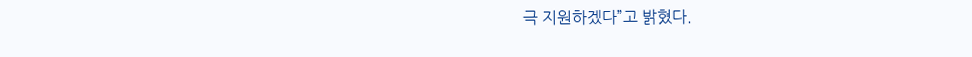극 지원하겠다”고 밝혔다.